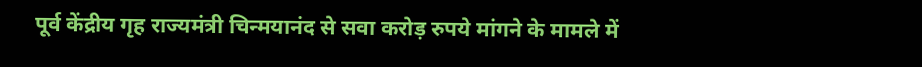पूर्व केंद्रीय गृह राज्यमंत्री चिन्मयानंद से सवा करोड़ रुपये मांगने के मामले में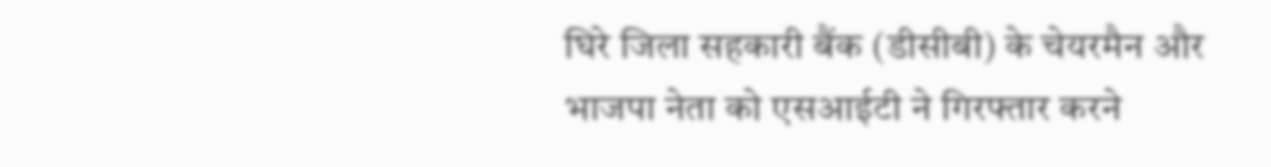घिरे जिला सहकारी बैंक (डीसीबी) के चेयरमैन और भाजपा नेता को एसआईटी ने गिरफ्तार करने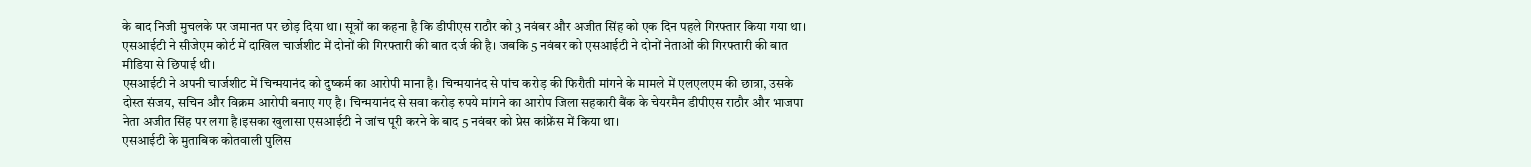के बाद निजी मुचलके पर जमानत पर छोड़ दिया था। सूत्रों का कहना है कि डीपीएस राठौर को 3 नवंबर और अजीत सिंह को एक दिन पहले गिरफ्तार किया गया था।
एसआईटी ने सीजेएम कोर्ट में दाखिल चार्जशीट में दोनों की गिरफ्तारी की बात दर्ज की है। जबकि 5 नवंबर को एसआईटी ने दोनों नेताओं की गिरफ्तारी की बात मीडिया से छिपाई थी।
एसआईटी ने अपनी चार्जशीट में चिन्मयानंद को दुष्कर्म का आरोपी माना है। चिन्मयानंद से पांच करोड़ की फिरौती मांगने के मामले में एलएलएम की छात्रा, उसके दोस्त संजय, सचिन और विक्रम आरोपी बनाए गए है। चिन्मयानंद से सवा करोड़ रुपये मांगने का आरोप जिला सहकारी बैंक के चेयरमैन डीपीएस राठौर और भाजपा नेता अजीत सिंह पर लगा है।इसका खुलासा एसआईटी ने जांच पूरी करने के बाद 5 नवंबर को प्रेस कांफ्रेंस में किया था।
एसआईटी के मुताबिक कोतवाली पुलिस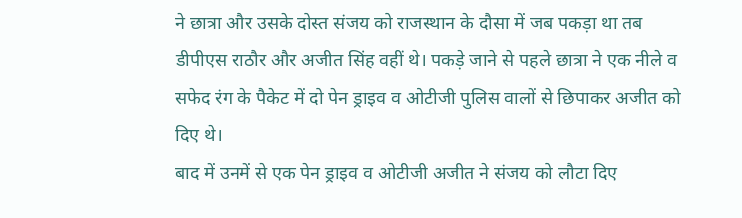ने छात्रा और उसके दोस्त संजय को राजस्थान के दौसा में जब पकड़ा था तब डीपीएस राठौर और अजीत सिंह वहीं थे। पकड़े जाने से पहले छात्रा ने एक नीले व सफेद रंग के पैकेट में दो पेन ड्राइव व ओटीजी पुलिस वालों से छिपाकर अजीत को दिए थे।
बाद में उनमें से एक पेन ड्राइव व ओटीजी अजीत ने संजय को लौटा दिए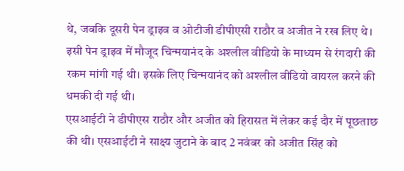थे, जबकि दूसरी पेन ड्राइव व ओटीजी डीपीएसी राठौर व अजीत ने रख लिए थे। इसी पेन ड्राइव में मौजूद चिन्मयानंद के अश्लील वीडियो के माध्यम से रंगदारी की रकम मांगी गई थी। इसके लिए चिन्मयानंद को अश्लील वीडियो वायरल करने की धमकी दी गई थी।
एसआईटी ने डीपीएस राठौर और अजीत को हिरासत में लेकर कई दौर में पूछताछ की थी। एसआईटी ने साक्ष्य जुटाने के बाद 2 नवंबर को अजीत सिंह को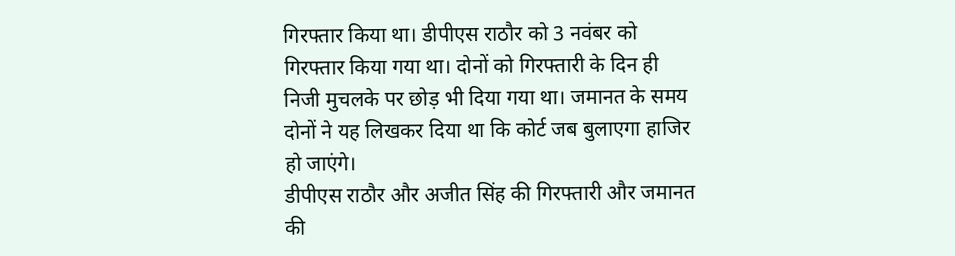गिरफ्तार किया था। डीपीएस राठौर को 3 नवंबर को गिरफ्तार किया गया था। दोनों को गिरफ्तारी के दिन ही निजी मुचलके पर छोड़ भी दिया गया था। जमानत के समय दोनों ने यह लिखकर दिया था कि कोर्ट जब बुलाएगा हाजिर हो जाएंगे।
डीपीएस राठौर और अजीत सिंह की गिरफ्तारी और जमानत की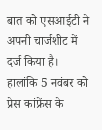बात को एसआईटी ने अपनी चार्जशीट में दर्ज किया है। हालांकि 5 नवंबर को प्रेस कांफ्रेंस के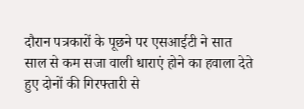दौरान पत्रकारों के पूछने पर एसआईटी ने सात साल से कम सजा वाली धाराएं होने का हवाला देते हुए दोनों की गिरफ्तारी से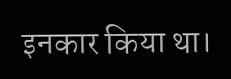इनकार किया था।